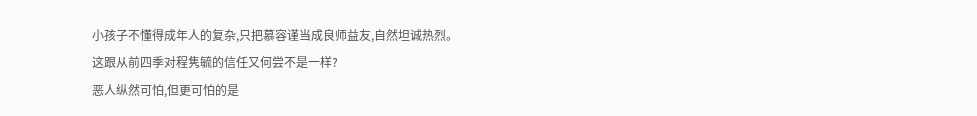小孩子不懂得成年人的复杂,只把慕容谨当成良师益友,自然坦诚热烈。
这跟从前四季对程隽毓的信任又何尝不是一样?
恶人纵然可怕,但更可怕的是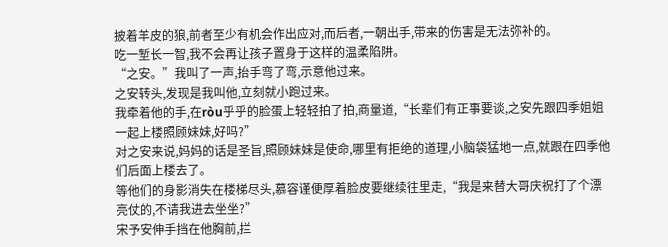披着羊皮的狼,前者至少有机会作出应对,而后者,一朝出手,带来的伤害是无法弥补的。
吃一堑长一智,我不会再让孩子置身于这样的温柔陷阱。
“之安。”我叫了一声,抬手弯了弯,示意他过来。
之安转头,发现是我叫他,立刻就小跑过来。
我牵着他的手,在ròu乎乎的脸蛋上轻轻拍了拍,商量道,“长辈们有正事要谈,之安先跟四季姐姐一起上楼照顾妹妹,好吗?”
对之安来说,妈妈的话是圣旨,照顾妹妹是使命,哪里有拒绝的道理,小脑袋猛地一点,就跟在四季他们后面上楼去了。
等他们的身影消失在楼梯尽头,慕容谨便厚着脸皮要继续往里走,“我是来替大哥庆祝打了个漂亮仗的,不请我进去坐坐?”
宋予安伸手挡在他胸前,拦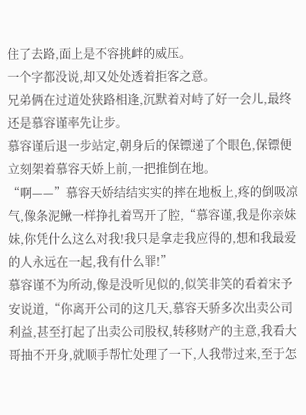住了去路,面上是不容挑衅的威压。
一个字都没说,却又处处透着拒客之意。
兄弟俩在过道处狭路相逢,沉默着对峙了好一会儿,最终还是慕容谨率先让步。
慕容谨后退一步站定,朝身后的保镖递了个眼色,保镖便立刻架着慕容天娇上前,一把推倒在地。
“啊——”慕容天娇结结实实的摔在地板上,疼的倒吸凉气,像条泥鳅一样挣扎着骂开了腔,“慕容谨,我是你亲妹妹,你凭什么这么对我!我只是拿走我应得的,想和我最爱的人永远在一起,我有什么罪!”
慕容谨不为所动,像是没听见似的,似笑非笑的看着宋予安说道,“你离开公司的这几天,慕容天骄多次出卖公司利益,甚至打起了出卖公司股权,转移财产的主意,我看大哥抽不开身,就顺手帮忙处理了一下,人我带过来,至于怎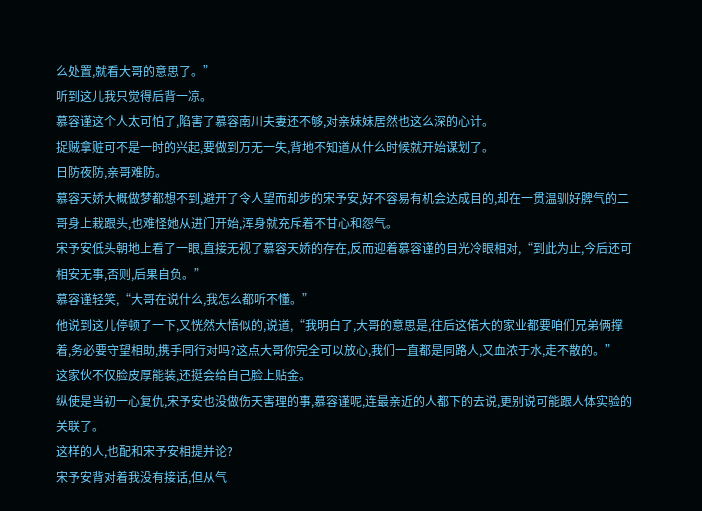么处置,就看大哥的意思了。”
听到这儿我只觉得后背一凉。
慕容谨这个人太可怕了,陷害了慕容南川夫妻还不够,对亲妹妹居然也这么深的心计。
捉贼拿赃可不是一时的兴起,要做到万无一失,背地不知道从什么时候就开始谋划了。
日防夜防,亲哥难防。
慕容天娇大概做梦都想不到,避开了令人望而却步的宋予安,好不容易有机会达成目的,却在一贯温驯好脾气的二哥身上栽跟头,也难怪她从进门开始,浑身就充斥着不甘心和怨气。
宋予安低头朝地上看了一眼,直接无视了慕容天娇的存在,反而迎着慕容谨的目光冷眼相对,“到此为止,今后还可相安无事,否则,后果自负。”
慕容谨轻笑,“大哥在说什么,我怎么都听不懂。”
他说到这儿停顿了一下,又恍然大悟似的,说道,“我明白了,大哥的意思是,往后这偌大的家业都要咱们兄弟俩撑着,务必要守望相助,携手同行对吗?这点大哥你完全可以放心,我们一直都是同路人,又血浓于水,走不散的。”
这家伙不仅脸皮厚能装,还挺会给自己脸上贴金。
纵使是当初一心复仇,宋予安也没做伤天害理的事,慕容谨呢,连最亲近的人都下的去说,更别说可能跟人体实验的关联了。
这样的人,也配和宋予安相提并论?
宋予安背对着我没有接话,但从气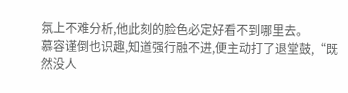氛上不难分析,他此刻的脸色必定好看不到哪里去。
慕容谨倒也识趣,知道强行融不进,便主动打了退堂鼓,“既然没人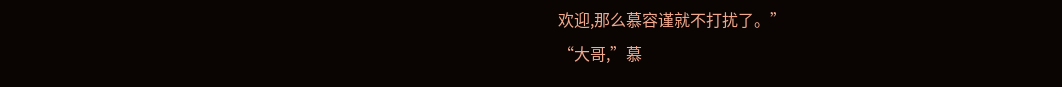欢迎,那么慕容谨就不打扰了。”
“大哥,”慕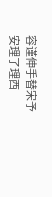容谨伸手替宋予安理了理西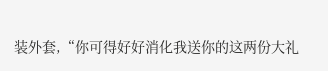装外套,“你可得好好消化我送你的这两份大礼